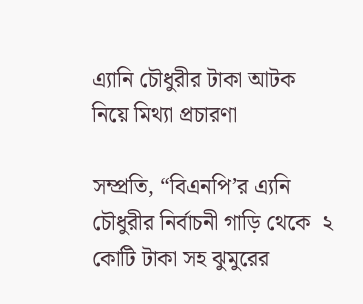এ্যানি চৌধুরীর টাকা আটক নিয়ে মিথ্যা প্রচারণা

সম্প্রতি, “বিএনপি’র এ্যনি চৌধুরীর নির্বাচনী গাড়ি থেকে  ২ কোটি টাকা সহ ঝুমুরের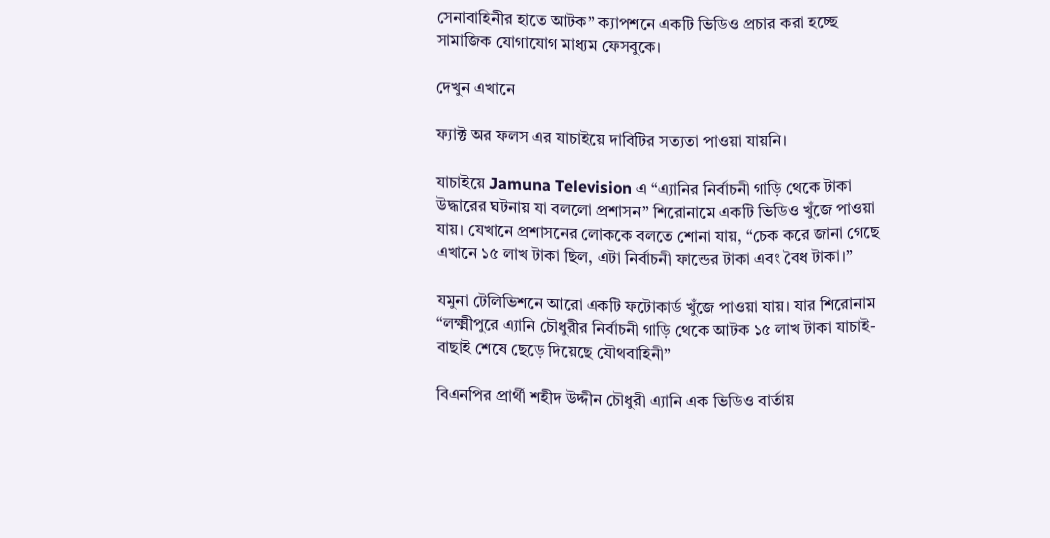সেনাবাহিনীর হাতে আটক” ক্যাপশনে একটি ভিডিও প্রচার করা হচ্ছে সামাজিক যোগাযোগ মাধ্যম ফেসবুকে।

দেখুন এখানে

ফ্যাক্ট অর ফলস এর যাচাইয়ে দাবিটির সত্যতা পাওয়া যায়নি।

যাচাইয়ে Jamuna Television এ “এ্যানির নির্বাচনী গাড়ি থেকে টাকা উদ্ধারের ঘটনায় যা বললো প্রশাসন” শিরোনামে একটি ভিডিও খুঁজে পাওয়া যায়। যেখানে প্রশাসনের লোককে বলতে শোনা যায়, “চেক করে জানা গেছে এখানে ১৫ লাখ টাকা ছিল, এটা নির্বাচনী ফান্ডের টাকা এবং বৈধ টাকা।”

যমুনা টেলিভিশনে আরো একটি ফটোকার্ড খুঁজে পাওয়া যায়। যার শিরোনাম “লক্ষ্মীপুরে এ্যানি চৌধুরীর নির্বাচনী গাড়ি থেকে আটক ১৫ লাখ টাকা যাচাই-বাছাই শেষে ছেড়ে দিয়েছে যৌথবাহিনী”

বিএনপির প্রার্থী শহীদ উদ্দীন চৌধুরী এ্যানি এক ভিডিও বার্তায়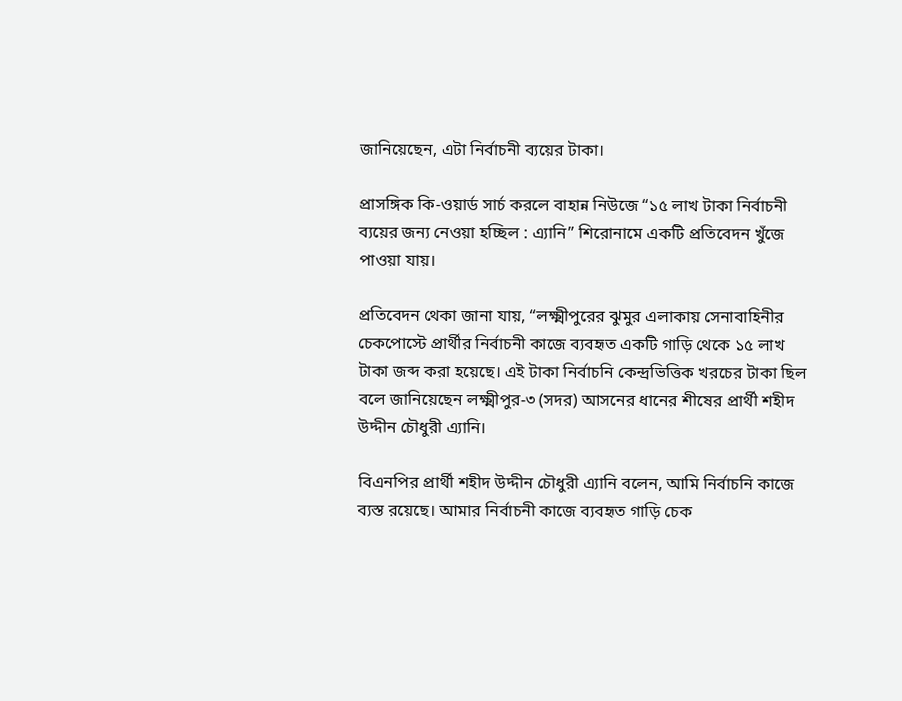জানিয়েছেন, এটা নির্বাচনী ব্যয়ের টাকা।

প্রাসঙ্গিক কি-ওয়ার্ড সার্চ করলে বাহান্ন নিউজে “১৫ লাখ টাকা নির্বাচনী ব্যয়ের জন্য নেওয়া হচ্ছিল : এ্যানি” শিরোনামে একটি প্রতিবেদন খুঁজে পাওয়া যায়।

প্রতিবেদন থেকা জানা যায়, “লক্ষ্মীপুরের ঝুমুর এলাকায় সেনাবাহিনীর চেকপোস্টে প্রার্থীর নির্বাচনী কাজে ব্যবহৃত একটি গাড়ি থেকে ১৫ লাখ টাকা জব্দ করা হয়েছে। এই টাকা নির্বাচনি কেন্দ্রভিত্তিক খরচের টাকা ছিল বলে জানিয়েছেন লক্ষ্মীপুর-৩ (সদর) আসনের ধানের শীষের প্রার্থী শহীদ উদ্দীন চৌধুরী এ্যানি।

বিএনপির প্রার্থী শহীদ উদ্দীন চৌধুরী এ্যানি বলেন, আমি নির্বাচনি কাজে ব্যস্ত রয়েছে। আমার নির্বাচনী কাজে ব্যবহৃত গাড়ি চেক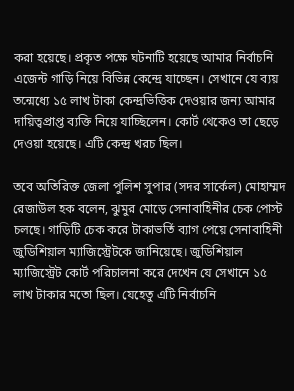করা হয়েছে। প্রকৃত পক্ষে ঘটনাটি হয়েছে আমার নির্বাচনি এজেন্ট গাড়ি নিয়ে বিভিন্ন কেন্দ্রে যাচ্ছেন। সেখানে যে ব্যয় তন্মেধ্যে ১৫ লাখ টাকা কেন্দ্রভিত্তিক দেওয়ার জন্য আমার দায়িত্বপ্রাপ্ত ব্যক্তি নিয়ে যাচ্ছিলেন। কোর্ট থেকেও তা ছেড়ে দেওয়া হয়েছে। এটি কেন্দ্র খরচ ছিল।

তবে অতিরিক্ত জেলা পুলিশ সুপার (সদর সার্কেল) মোহাম্মদ রেজাউল হক বলেন, ঝুমুর মোড়ে সেনাবাহিনীর চেক পোস্ট চলছে। গাড়িটি চেক করে টাকাভর্তি ব্যাগ পেয়ে সেনাবাহিনী জুডিশিয়াল ম্যাজিস্ট্রেটকে জানিয়েছে। জুডিশিয়াল ম্যাজিস্ট্রেট কোর্ট পরিচালনা করে দেখেন যে সেখানে ১৫ লাখ টাকার মতো ছিল। যেহেতু এটি নির্বাচনি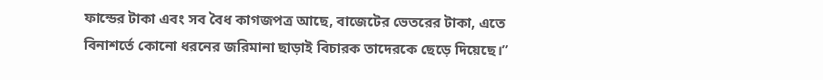ফান্ডের টাকা এবং সব বৈধ কাগজপত্র আছে, বাজেটের ভেতরের টাকা, এতে বিনাশর্তে কোনো ধরনের জরিমানা ছাড়াই বিচারক তাদেরকে ছেড়ে দিয়েছে।”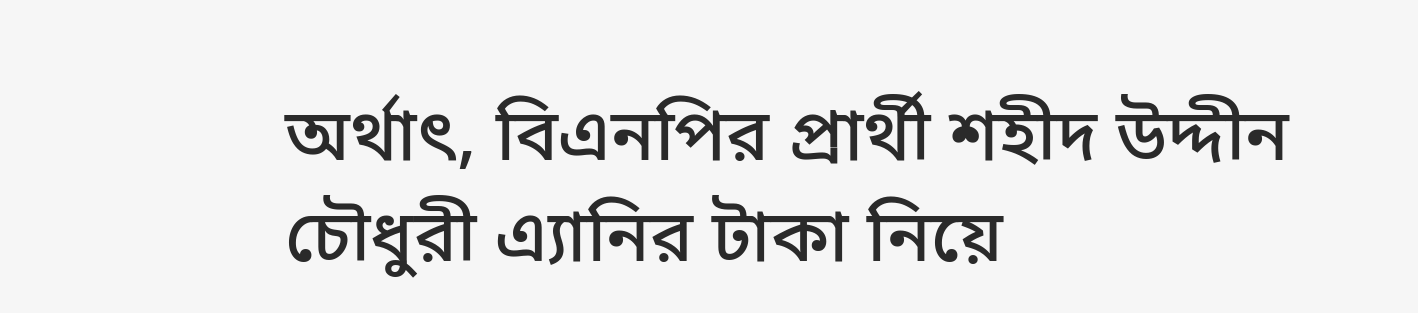অর্থাৎ, বিএনপির প্রার্থী শহীদ উদ্দীন চৌধুরী এ্যানির টাকা নিয়ে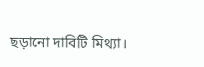ছড়ানো দাবিটি মিথ্যা।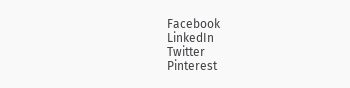Facebook
LinkedIn
Twitter
Pinterest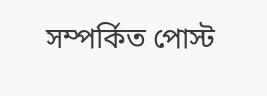সম্পর্কিত পোস্ট